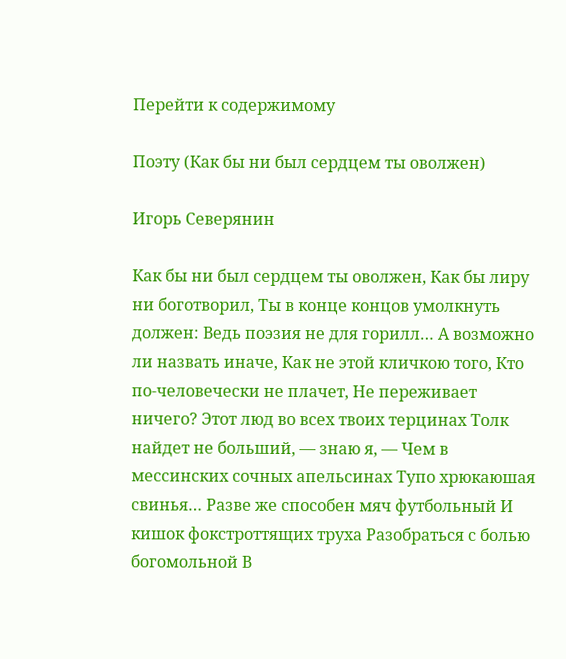Перейти к содержимому

Поэту (Как бы ни был сердцем ты оволжен)

Игорь Северянин

Как бы ни был сердцем ты оволжен, Как бы лиру ни боготворил, Ты в конце концов умолкнуть должен: Ведь поэзия не для горилл… А возможно ли назвать иначе, Как не этой кличкою того, Кто по-человечески не плачет, Не переживает ничего? Этот люд во всех твоих терцинах Толк найдет не больший, — знаю я, — Чем в мессинских сочных апельсинах Тупо хрюкаюшая свинья… Разве же способен мяч футбольный И кишок фокстроттящих труха Разобраться с болью богомольной В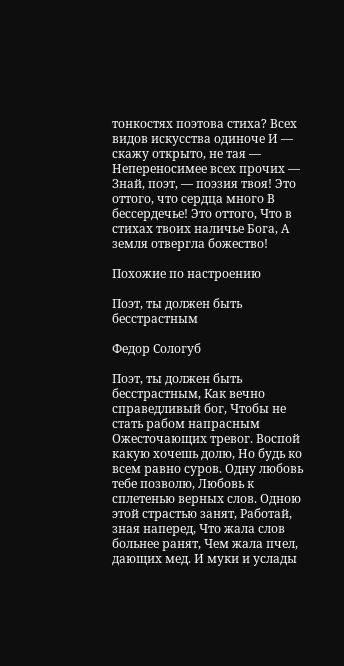тонкостях поэтова стиха? Всех видов искусства одиноче И — скажу открыто, не тая — Непереносимее всех прочих — Знай, поэт, — поэзия твоя! Это оттого, что сердца много В бессердечье! Это оттого, Что в стихах твоих наличье Бога, А земля отвергла божество!

Похожие по настроению

Поэт, ты должен быть бесстрастным

Федор Сологуб

Поэт, ты должен быть бесстрастным, Как вечно справедливый бог, Чтобы не стать рабом напрасным Ожесточающих тревог. Воспой какую хочешь долю, Но будь ко всем равно суров. Одну любовь тебе позволю, Любовь к сплетенью верных слов. Одною этой страстью занят, Работай, зная наперед, Что жала слов больнее ранят, Чем жала пчел, дающих мед. И муки и услады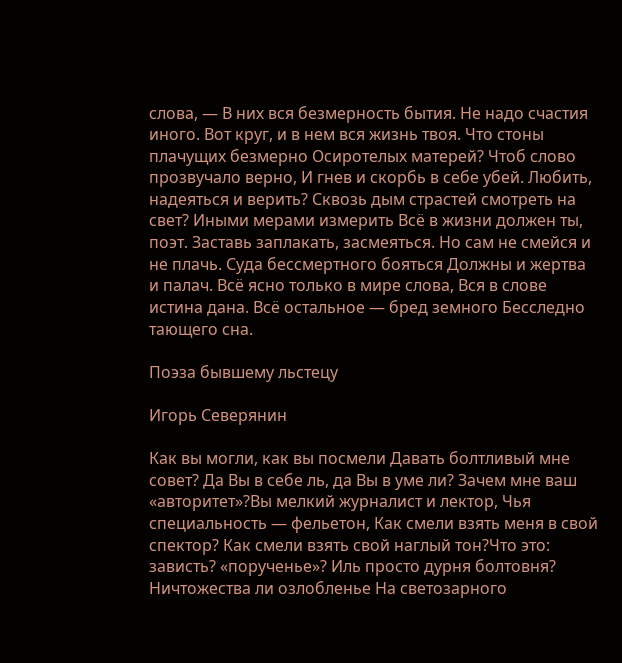слова, — В них вся безмерность бытия. Не надо счастия иного. Вот круг, и в нем вся жизнь твоя. Что стоны плачущих безмерно Осиротелых матерей? Чтоб слово прозвучало верно, И гнев и скорбь в себе убей. Любить, надеяться и верить? Сквозь дым страстей смотреть на свет? Иными мерами измерить Всё в жизни должен ты, поэт. Заставь заплакать, засмеяться. Но сам не смейся и не плачь. Суда бессмертного бояться Должны и жертва и палач. Всё ясно только в мире слова, Вся в слове истина дана. Всё остальное — бред земного Бесследно тающего сна.

Поэза бывшему льстецу

Игорь Северянин

Как вы могли, как вы посмели Давать болтливый мне совет? Да Вы в себе ль, да Вы в уме ли? Зачем мне ваш «авторитет»?Вы мелкий журналист и лектор, Чья специальность — фельетон, Как смели взять меня в свой спектор? Как смели взять свой наглый тон?Что это: зависть? «порученье»? Иль просто дурня болтовня? Ничтожества ли озлобленье На светозарного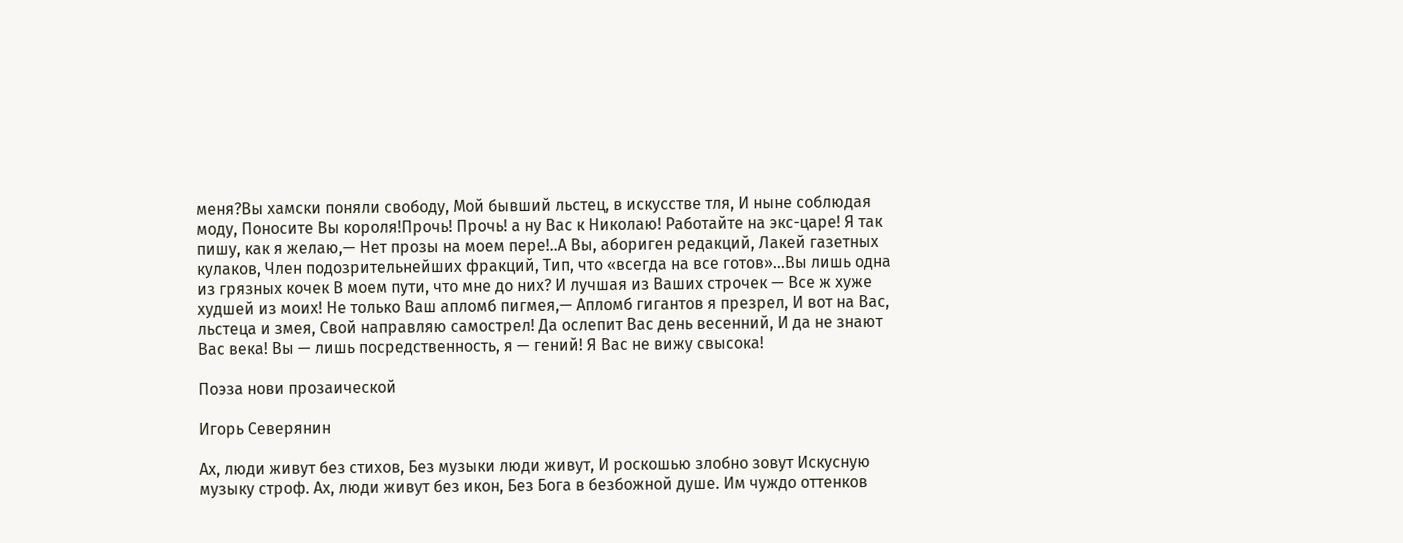меня?Вы хамски поняли свободу, Мой бывший льстец, в искусстве тля, И ныне соблюдая моду, Поносите Вы короля!Прочь! Прочь! а ну Вас к Николаю! Работайте на экс-царе! Я так пишу, как я желаю,— Нет прозы на моем пере!..А Вы, абориген редакций, Лакей газетных кулаков, Член подозрительнейших фракций, Тип, что «всегда на все готов»…Вы лишь одна из грязных кочек В моем пути, что мне до них? И лучшая из Ваших строчек — Все ж хуже худшей из моих! Не только Ваш апломб пигмея,— Апломб гигантов я презрел, И вот на Вас, льстеца и змея, Свой направляю самострел! Да ослепит Вас день весенний, И да не знают Вас века! Вы — лишь посредственность, я — гений! Я Вас не вижу свысока!

Поэза нови прозаической

Игорь Северянин

Ах, люди живут без стихов, Без музыки люди живут, И роскошью злобно зовут Искусную музыку строф. Ах, люди живут без икон, Без Бога в безбожной душе. Им чуждо оттенков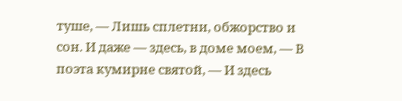туше, — Лишь сплетни, обжорство и сон. И даже — здесь, в доме моем, — В поэта кумирне святой, — И здесь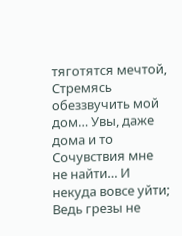тяготятся мечтой, Стремясь обеззвучить мой дом… Увы, даже дома и то Сочувствия мне не найти… И некуда вовсе уйти; Ведь грезы не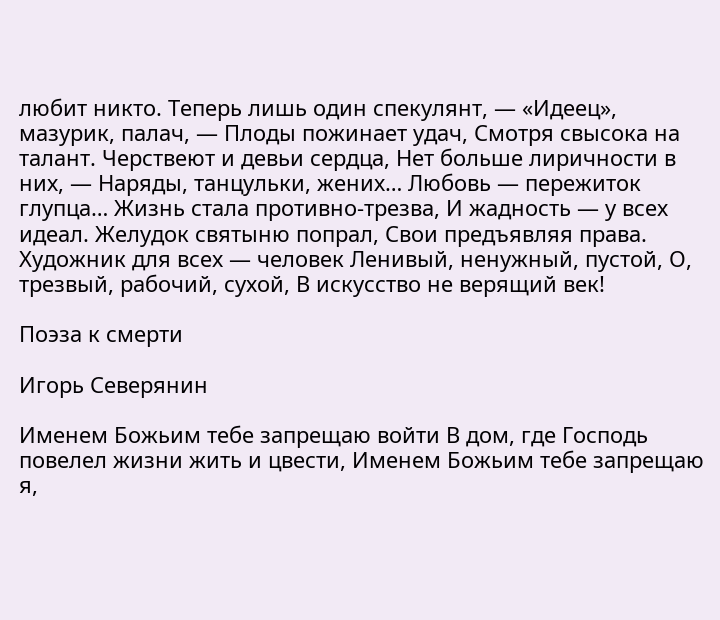любит никто. Теперь лишь один спекулянт, — «Идеец», мазурик, палач, — Плоды пожинает удач, Смотря свысока на талант. Черствеют и девьи сердца, Нет больше лиричности в них, — Наряды, танцульки, жених… Любовь — пережиток глупца… Жизнь стала противно-трезва, И жадность — у всех идеал. Желудок святыню попрал, Свои предъявляя права. Художник для всех — человек Ленивый, ненужный, пустой, О, трезвый, рабочий, сухой, В искусство не верящий век!

Поэза к смерти

Игорь Северянин

Именем Божьим тебе запрещаю войти В дом, где Господь повелел жизни жить и цвести, Именем Божьим тебе запрещаю я,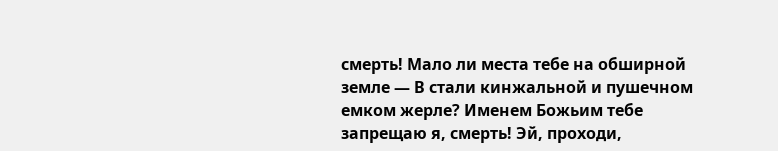смерть! Мало ли места тебе на обширной земле — В стали кинжальной и пушечном емком жерле? Именем Божьим тебе запрещаю я, смерть! Эй, проходи,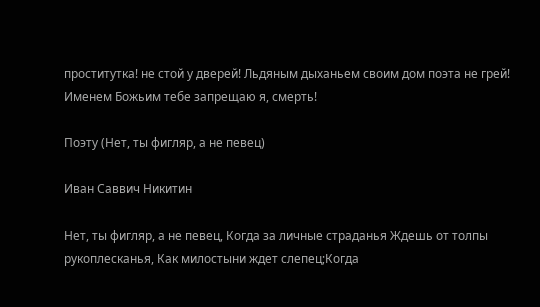проститутка! не стой у дверей! Льдяным дыханьем своим дом поэта не грей! Именем Божьим тебе запрещаю я, смерть!

Поэту (Нет, ты фигляр, а не певец)

Иван Саввич Никитин

Нет, ты фигляр, а не певец, Когда за личные страданья Ждешь от толпы рукоплесканья, Как милостыни ждет слепец;Когда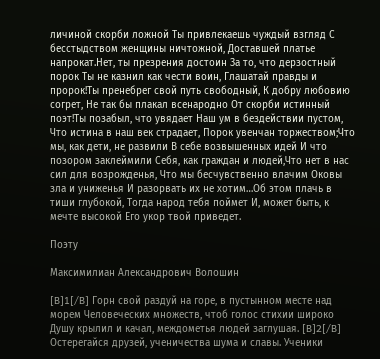личиной скорби ложной Ты привлекаешь чуждый взгляд С бесстыдством женщины ничтожной, Доставшей платье напрокат.Нет, ты презрения достоин За то, что дерзостный порок Ты не казнил как чести воин, Глашатай правды и пророк!Ты пренебрег свой путь свободный, К добру любовию согрет, Не так бы плакал всенародно От скорби истинный поэт!Ты позабыл, что увядает Наш ум в бездействии пустом, Что истина в наш век страдает, Порок увенчан торжеством;Что мы, как дети, не развили В себе возвышенных идей И что позором заклеймили Себя, как граждан и людей,Что нет в нас сил для возрожденья, Что мы бесчувственно влачим Оковы зла и униженья И разорвать их не хотим…Об этом плачь в тиши глубокой, Тогда народ тебя поймет И, может быть, к мечте высокой Его укор твой приведет.

Поэту

Максимилиан Александрович Волошин

[B]1[/B] Горн свой раздуй на горе, в пустынном месте над морем Человеческих множеств, чтоб голос стихии широко Душу крылил и качал, междометья людей заглушая. [B]2[/B] Остерегайся друзей, ученичества шума и славы. Ученики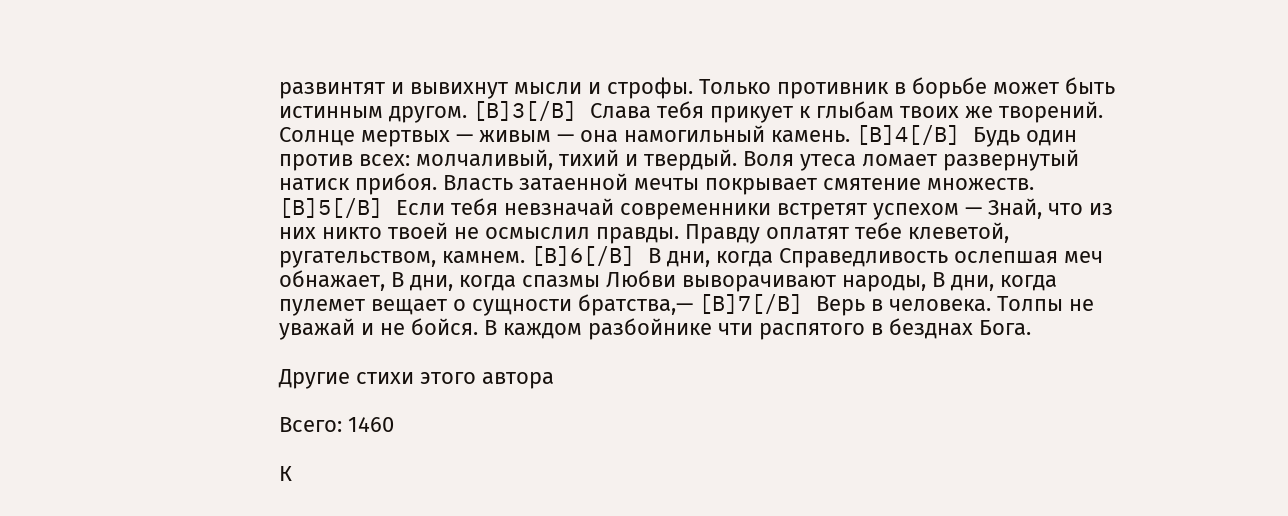развинтят и вывихнут мысли и строфы. Только противник в борьбе может быть истинным другом. [B]3[/B] Слава тебя прикует к глыбам твоих же творений. Солнце мертвых — живым — она намогильный камень. [B]4[/B] Будь один против всех: молчаливый, тихий и твердый. Воля утеса ломает развернутый натиск прибоя. Власть затаенной мечты покрывает смятение множеств. [B]5[/B] Если тебя невзначай современники встретят успехом — Знай, что из них никто твоей не осмыслил правды. Правду оплатят тебе клеветой, ругательством, камнем. [B]6[/B] В дни, когда Справедливость ослепшая меч обнажает, В дни, когда спазмы Любви выворачивают народы, В дни, когда пулемет вещает о сущности братства,— [B]7[/B] Верь в человека. Толпы не уважай и не бойся. В каждом разбойнике чти распятого в безднах Бога.

Другие стихи этого автора

Всего: 1460

К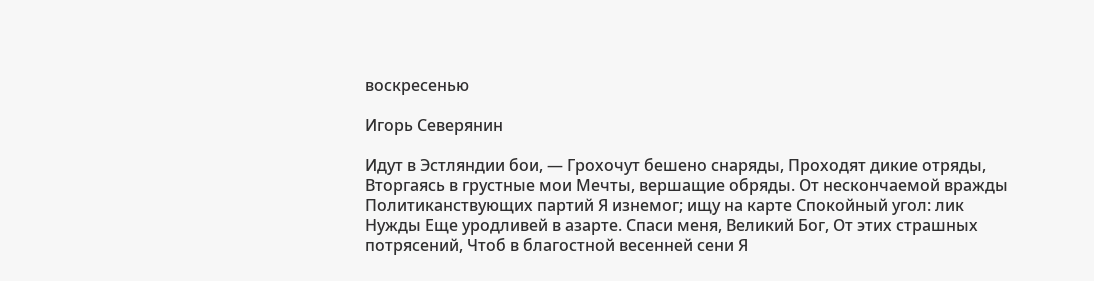воскресенью

Игорь Северянин

Идут в Эстляндии бои, — Грохочут бешено снаряды, Проходят дикие отряды, Вторгаясь в грустные мои Мечты, вершащие обряды. От нескончаемой вражды Политиканствующих партий Я изнемог; ищу на карте Спокойный угол: лик Нужды Еще уродливей в азарте. Спаси меня, Великий Бог, От этих страшных потрясений, Чтоб в благостной весенней сени Я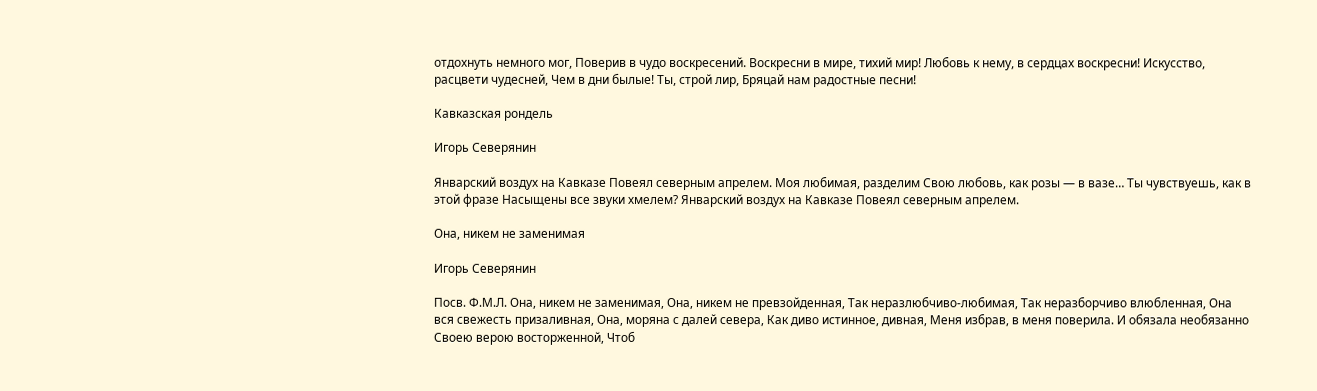отдохнуть немного мог, Поверив в чудо воскресений. Воскресни в мире, тихий мир! Любовь к нему, в сердцах воскресни! Искусство, расцвети чудесней, Чем в дни былые! Ты, строй лир, Бряцай нам радостные песни!

Кавказская рондель

Игорь Северянин

Январский воздух на Кавказе Повеял северным апрелем. Моя любимая, разделим Свою любовь, как розы — в вазе… Ты чувствуешь, как в этой фразе Насыщены все звуки хмелем? Январский воздух на Кавказе Повеял северным апрелем.

Она, никем не заменимая

Игорь Северянин

Посв. Ф.М.Л. Она, никем не заменимая, Она, никем не превзойденная, Так неразлюбчиво-любимая, Так неразборчиво влюбленная, Она вся свежесть призаливная, Она, моряна с далей севера, Как диво истинное, дивная, Меня избрав, в меня поверила. И обязала необязанно Своею верою восторженной, Чтоб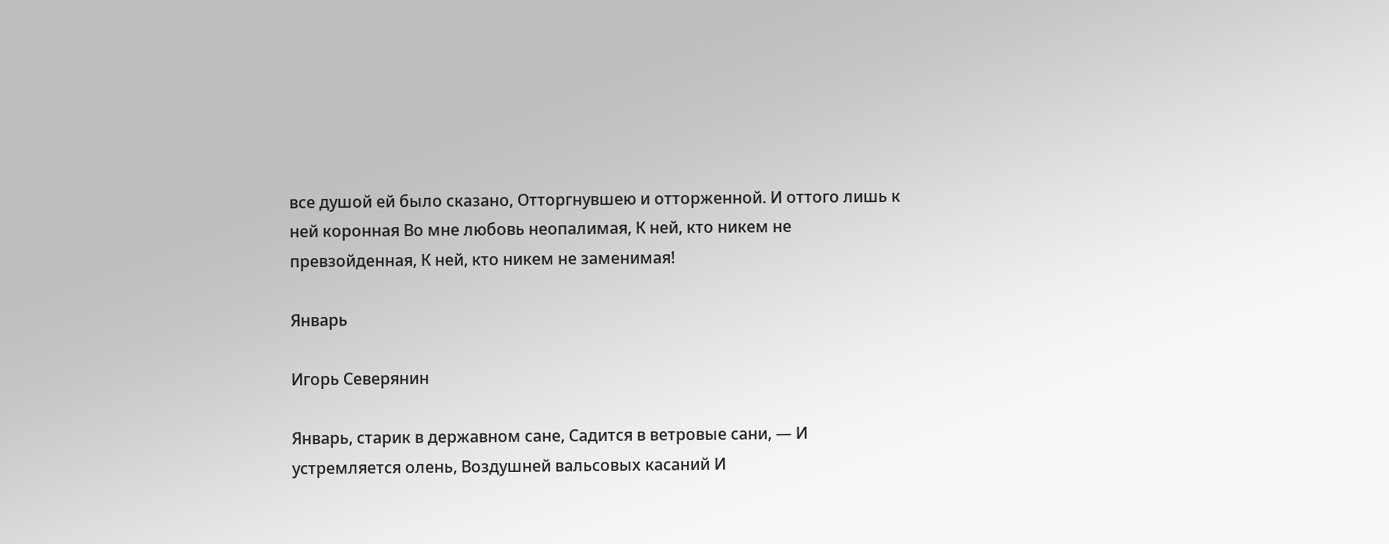все душой ей было сказано, Отторгнувшею и отторженной. И оттого лишь к ней коронная Во мне любовь неопалимая, К ней, кто никем не превзойденная, К ней, кто никем не заменимая!

Январь

Игорь Северянин

Январь, старик в державном сане, Садится в ветровые сани, — И устремляется олень, Воздушней вальсовых касаний И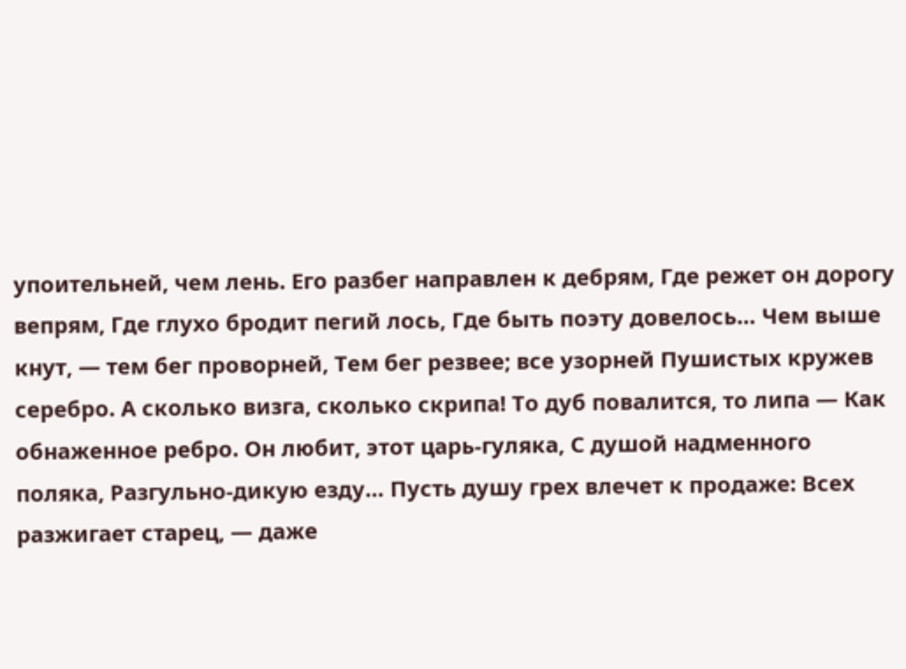упоительней, чем лень. Его разбег направлен к дебрям, Где режет он дорогу вепрям, Где глухо бродит пегий лось, Где быть поэту довелось… Чем выше кнут, — тем бег проворней, Тем бег резвее; все узорней Пушистых кружев серебро. А сколько визга, сколько скрипа! То дуб повалится, то липа — Как обнаженное ребро. Он любит, этот царь-гуляка, С душой надменного поляка, Разгульно-дикую езду… Пусть душу грех влечет к продаже: Всех разжигает старец, — даже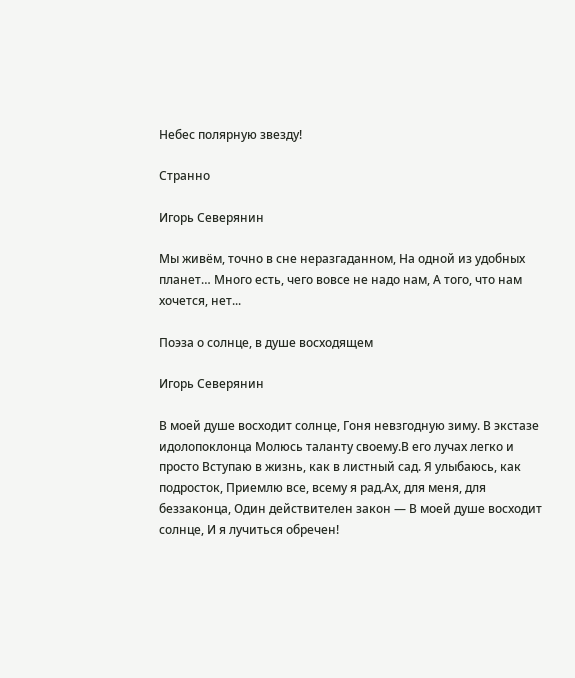Небес полярную звезду!

Странно

Игорь Северянин

Мы живём, точно в сне неразгаданном, На одной из удобных планет… Много есть, чего вовсе не надо нам, А того, что нам хочется, нет...

Поэза о солнце, в душе восходящем

Игорь Северянин

В моей душе восходит солнце, Гоня невзгодную зиму. В экстазе идолопоклонца Молюсь таланту своему.В его лучах легко и просто Вступаю в жизнь, как в листный сад. Я улыбаюсь, как подросток, Приемлю все, всему я рад.Ах, для меня, для беззаконца, Один действителен закон — В моей душе восходит солнце, И я лучиться обречен!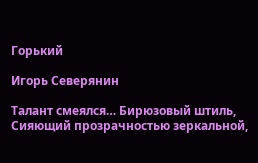Горький

Игорь Северянин

Талант смеялся… Бирюзовый штиль, Сияющий прозрачностью зеркальной,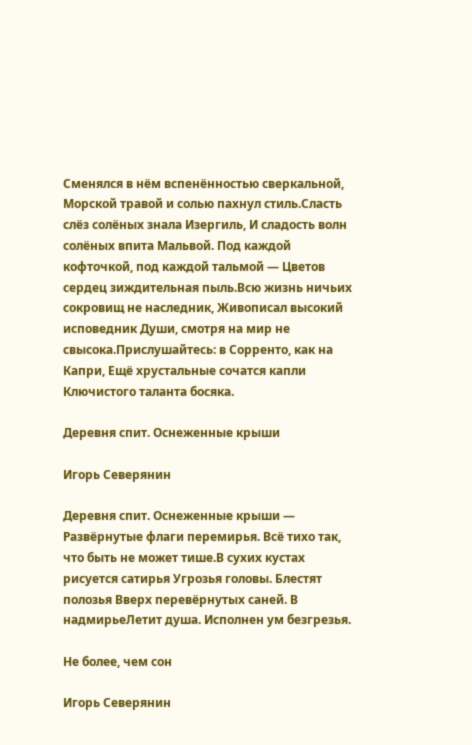Сменялся в нём вспенённостью сверкальной, Морской травой и солью пахнул стиль.Сласть слёз солёных знала Изергиль, И сладость волн солёных впита Мальвой. Под каждой кофточкой, под каждой тальмой — Цветов сердец зиждительная пыль.Всю жизнь ничьих сокровищ не наследник, Живописал высокий исповедник Души, смотря на мир не свысока.Прислушайтесь: в Сорренто, как на Капри, Ещё хрустальные сочатся капли Ключистого таланта босяка.

Деревня спит. Оснеженные крыши

Игорь Северянин

Деревня спит. Оснеженные крыши — Развёрнутые флаги перемирья. Всё тихо так, что быть не может тише.В сухих кустах рисуется сатирья Угрозья головы. Блестят полозья Вверх перевёрнутых саней. В надмирьеЛетит душа. Исполнен ум безгрезья.

Не более, чем сон

Игорь Северянин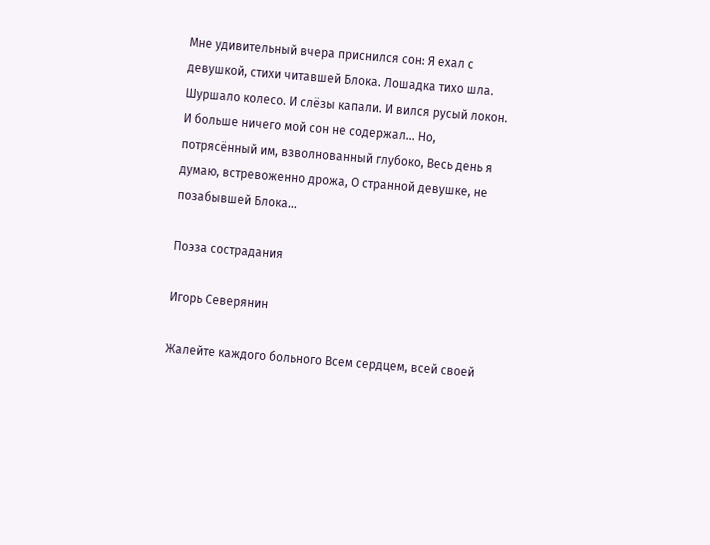Мне удивительный вчера приснился сон: Я ехал с девушкой, стихи читавшей Блока. Лошадка тихо шла. Шуршало колесо. И слёзы капали. И вился русый локон. И больше ничего мой сон не содержал... Но, потрясённый им, взволнованный глубоко, Весь день я думаю, встревоженно дрожа, О странной девушке, не позабывшей Блока...

Поэза сострадания

Игорь Северянин

Жалейте каждого больного Всем сердцем, всей своей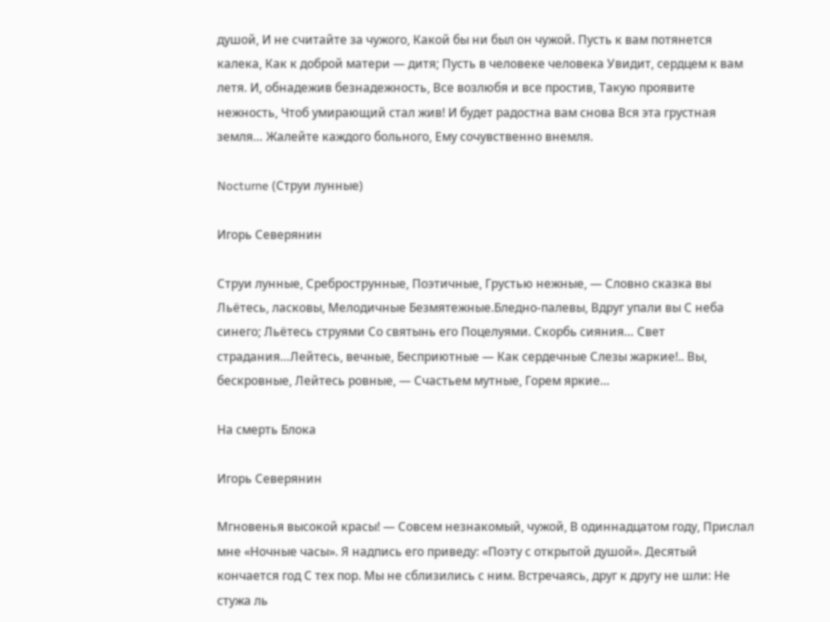душой, И не считайте за чужого, Какой бы ни был он чужой. Пусть к вам потянется калека, Как к доброй матери — дитя; Пусть в человеке человека Увидит, сердцем к вам летя. И, обнадежив безнадежность, Все возлюбя и все простив, Такую проявите нежность, Чтоб умирающий стал жив! И будет радостна вам снова Вся эта грустная земля… Жалейте каждого больного, Ему сочувственно внемля.

Nocturne (Струи лунные)

Игорь Северянин

Струи лунные, Среброструнные, Поэтичные, Грустью нежные, — Словно сказка вы Льётесь, ласковы, Мелодичные Безмятежные.Бледно-палевы, Вдруг упали вы С неба синего; Льётесь струями Со святынь его Поцелуями. Скорбь сияния… Свет страдания…Лейтесь, вечные, Бесприютные — Как сердечные Слезы жаркие!.. Вы, бескровные, Лейтесь ровные, — Счастьем мутные, Горем яркие…

На смерть Блока

Игорь Северянин

Мгновенья высокой красы! — Совсем незнакомый, чужой, В одиннадцатом году, Прислал мне «Ночные часы». Я надпись его приведу: «Поэту с открытой душой». Десятый кончается год С тех пор. Мы не сблизились с ним. Встречаясь, друг к другу не шли: Не стужа ль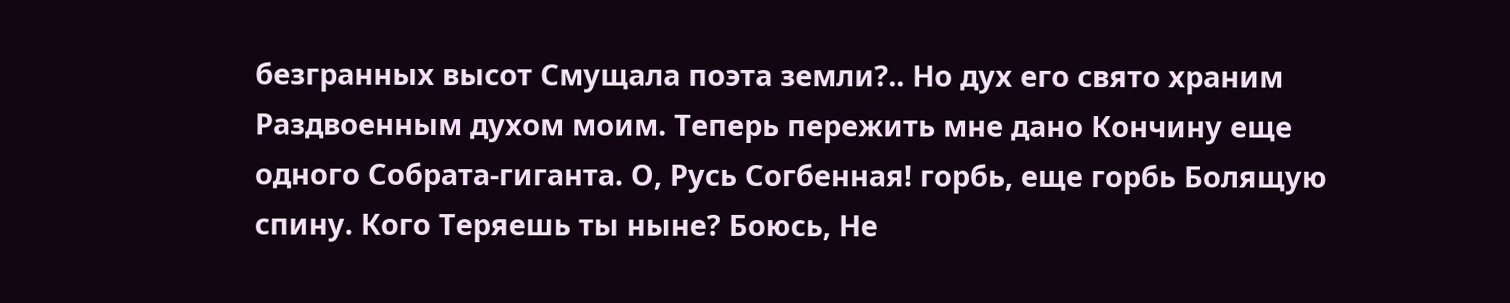безгранных высот Смущала поэта земли?.. Но дух его свято храним Раздвоенным духом моим. Теперь пережить мне дано Кончину еще одного Собрата-гиганта. О, Русь Согбенная! горбь, еще горбь Болящую спину. Кого Теряешь ты ныне? Боюсь, Не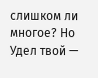слишком ли многое? Но Удел твой —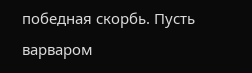победная скорбь. Пусть варваром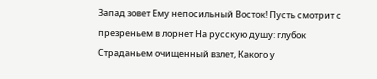Запад зовет Ему непосильный Восток! Пусть смотрит с презреньем в лорнет На русскую душу: глубок Страданьем очищенный взлет, Какого у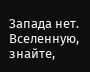Запада нет. Вселенную, знайте,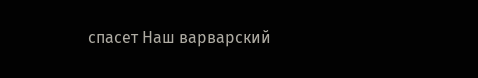спасет Наш варварский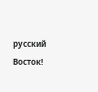русский Восток!